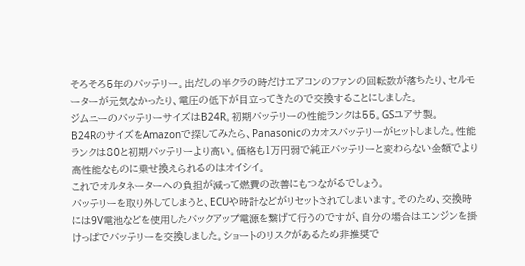そろそろ5年のバッテリー。出だしの半クラの時だけエアコンのファンの回転数が落ちたり、セルモーターが元気なかったり、電圧の低下が目立ってきたので交換することにしました。
ジムニーのバッテリーサイズはB24R。初期バッテリーの性能ランクは55。GSユアサ製。
B24RのサイズをAmazonで探してみたら、Panasonicのカオスバッテリーがヒットしました。性能ランクは80と初期バッテリーより高い。価格も1万円弱で純正バッテリーと変わらない金額でより高性能なものに乗せ換えられるのはオイシイ。
これでオルタネーターへの負担が減って燃費の改善にもつながるでしょう。
バッテリーを取り外してしまうと、ECUや時計などがリセットされてしまいます。そのため、交換時には9V電池などを使用したバックアップ電源を繋げて行うのですが、自分の場合はエンジンを掛けっぱでバッテリーを交換しました。ショートのリスクがあるため非推奨で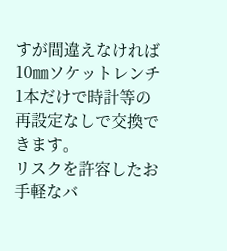すが間違えなければ10㎜ソケットレンチ1本だけで時計等の再設定なしで交換できます。
リスクを許容したお手軽なバ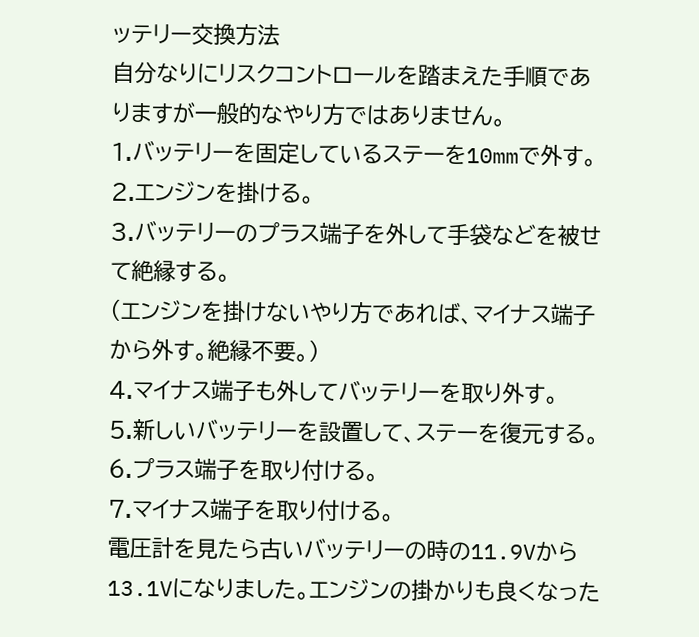ッテリー交換方法
自分なりにリスクコントロールを踏まえた手順でありますが一般的なやり方ではありません。
1.バッテリーを固定しているステーを10mmで外す。
2.エンジンを掛ける。
3.バッテリーのプラス端子を外して手袋などを被せて絶縁する。
(エンジンを掛けないやり方であれば、マイナス端子から外す。絶縁不要。)
4.マイナス端子も外してバッテリーを取り外す。
5.新しいバッテリーを設置して、ステーを復元する。
6.プラス端子を取り付ける。
7.マイナス端子を取り付ける。
電圧計を見たら古いバッテリーの時の11.9Vから13.1Vになりました。エンジンの掛かりも良くなった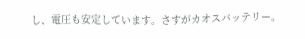し、電圧も安定しています。さすがカオスバッテリー。